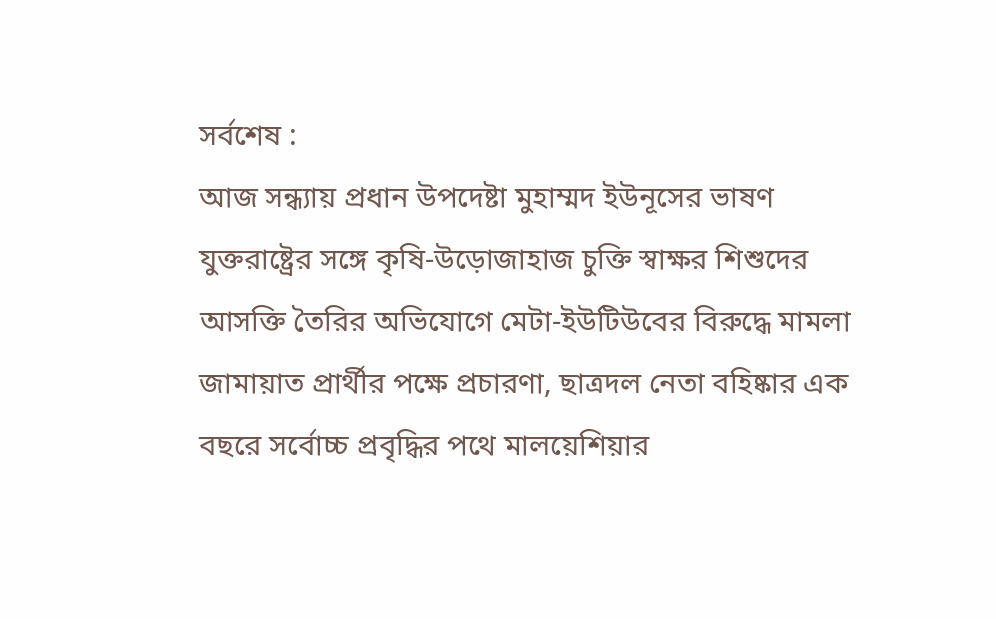সর্বশেষ :
আজ সন্ধ্যায় প্রধান উপদেষ্টা মুহাম্মদ ইউনূসের ভাষণ যুক্তরাষ্ট্রের সঙ্গে কৃষি-উড়োজাহাজ চুক্তি স্বাক্ষর শিশুদের আসক্তি তৈরির অভিযোগে মেটা-ইউটিউবের বিরুদ্ধে মামলা জামায়াত প্রার্থীর পক্ষে প্রচারণা, ছাত্রদল নেতা বহিষ্কার এক বছরে সর্বোচ্চ প্রবৃদ্ধির পথে মালয়েশিয়ার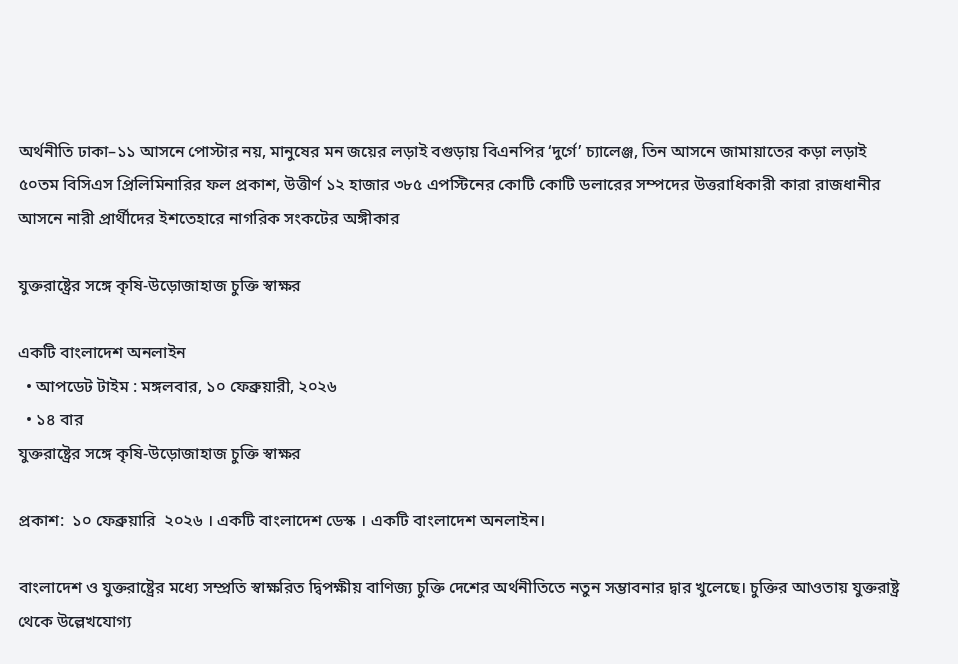অর্থনীতি ঢাকা–১১ আসনে পোস্টার নয়, মানুষের মন জয়ের লড়াই বগুড়ায় বিএনপির ‘দুর্গে’ চ্যালেঞ্জ, তিন আসনে জামায়াতের কড়া লড়াই ৫০তম বিসিএস প্রিলিমিনারির ফল প্রকাশ, উত্তীর্ণ ১২ হাজার ৩৮৫ এপস্টিনের কোটি কোটি ডলারের সম্পদের উত্তরাধিকারী কারা রাজধানীর আসনে নারী প্রার্থীদের ইশতেহারে নাগরিক সংকটের অঙ্গীকার

যুক্তরাষ্ট্রের সঙ্গে কৃষি-উড়োজাহাজ চুক্তি স্বাক্ষর

একটি বাংলাদেশ অনলাইন
  • আপডেট টাইম : মঙ্গলবার, ১০ ফেব্রুয়ারী, ২০২৬
  • ১৪ বার
যুক্তরাষ্ট্রের সঙ্গে কৃষি-উড়োজাহাজ চুক্তি স্বাক্ষর

প্রকাশ:  ১০ ফেব্রুয়ারি  ২০২৬ । একটি বাংলাদেশ ডেস্ক । একটি বাংলাদেশ অনলাইন।

বাংলাদেশ ও যুক্তরাষ্ট্রের মধ্যে সম্প্রতি স্বাক্ষরিত দ্বিপক্ষীয় বাণিজ্য চুক্তি দেশের অর্থনীতিতে নতুন সম্ভাবনার দ্বার খুলেছে। চুক্তির আওতায় যুক্তরাষ্ট্র থেকে উল্লেখযোগ্য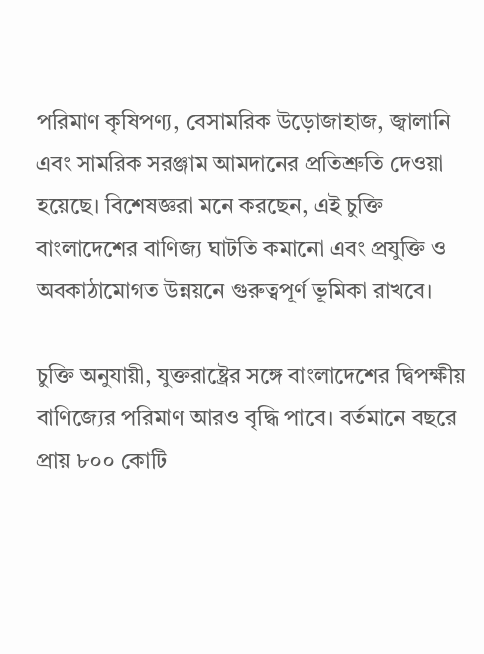পরিমাণ কৃষিপণ্য, বেসামরিক উড়োজাহাজ, জ্বালানি এবং সামরিক সরঞ্জাম আমদানের প্রতিশ্রুতি দেওয়া হয়েছে। বিশেষজ্ঞরা মনে করছেন, এই চুক্তি বাংলাদেশের বাণিজ্য ঘাটতি কমানো এবং প্রযুক্তি ও অবকাঠামোগত উন্নয়নে গুরুত্বপূর্ণ ভূমিকা রাখবে।

চুক্তি অনুযায়ী, যুক্তরাষ্ট্রের সঙ্গে বাংলাদেশের দ্বিপক্ষীয় বাণিজ্যের পরিমাণ আরও বৃদ্ধি পাবে। বর্তমানে বছরে প্রায় ৮০০ কোটি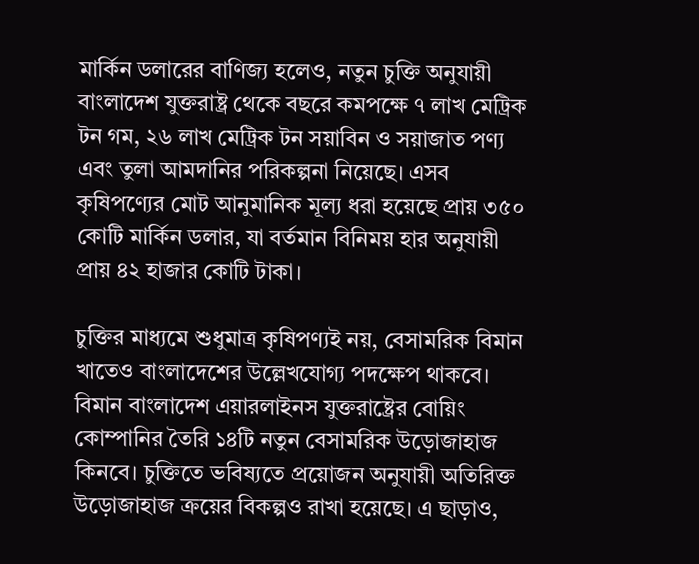মার্কিন ডলারের বাণিজ্য হলেও, নতুন চুক্তি অনুযায়ী বাংলাদেশ যুক্তরাষ্ট্র থেকে বছরে কমপক্ষে ৭ লাখ মেট্রিক টন গম, ২৬ লাখ মেট্রিক টন সয়াবিন ও সয়াজাত পণ্য এবং তুলা আমদানির পরিকল্পনা নিয়েছে। এসব কৃষিপণ্যের মোট আনুমানিক মূল্য ধরা হয়েছে প্রায় ৩৫০ কোটি মার্কিন ডলার, যা বর্তমান বিনিময় হার অনুযায়ী প্রায় ৪২ হাজার কোটি টাকা।

চুক্তির মাধ্যমে শুধুমাত্র কৃষিপণ্যই নয়, বেসামরিক বিমান খাতেও বাংলাদেশের উল্লেখযোগ্য পদক্ষেপ থাকবে। বিমান বাংলাদেশ এয়ারলাইনস যুক্তরাষ্ট্রের বোয়িং কোম্পানির তৈরি ১৪টি নতুন বেসামরিক উড়োজাহাজ কিনবে। চুক্তিতে ভবিষ্যতে প্রয়োজন অনুযায়ী অতিরিক্ত উড়োজাহাজ ক্রয়ের বিকল্পও রাখা হয়েছে। এ ছাড়াও,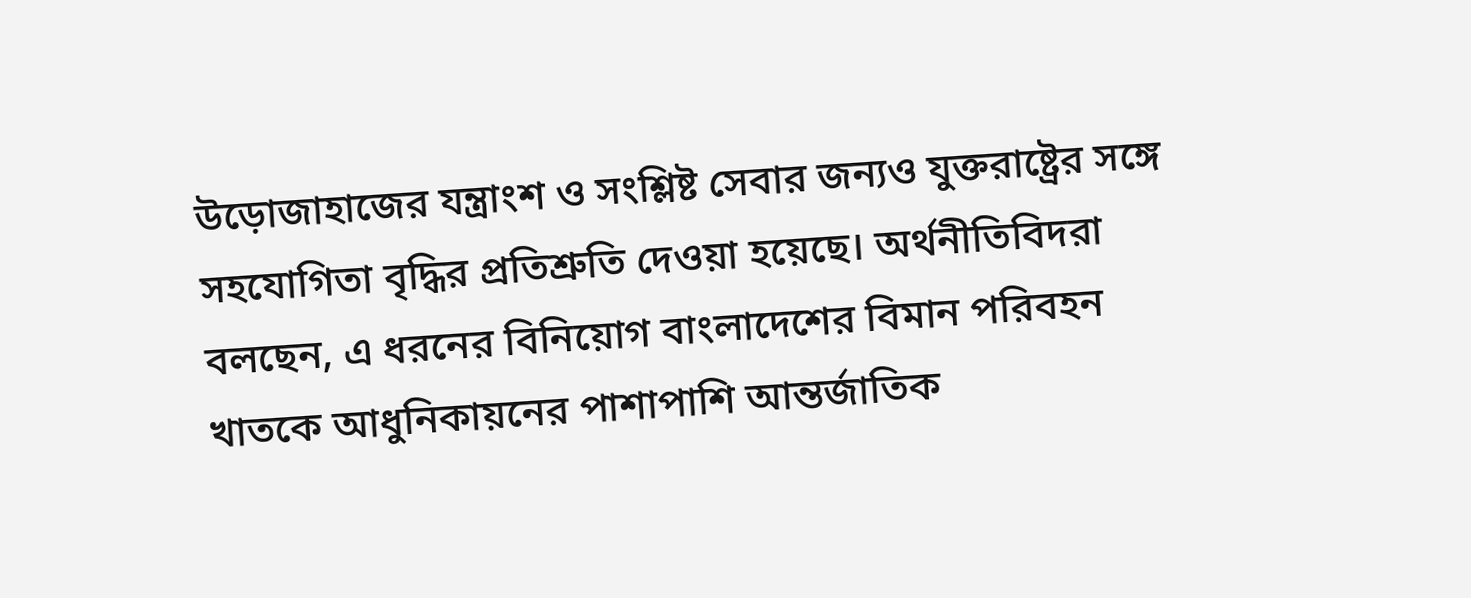উড়োজাহাজের যন্ত্রাংশ ও সংশ্লিষ্ট সেবার জন্যও যুক্তরাষ্ট্রের সঙ্গে সহযোগিতা বৃদ্ধির প্রতিশ্রুতি দেওয়া হয়েছে। অর্থনীতিবিদরা বলছেন, এ ধরনের বিনিয়োগ বাংলাদেশের বিমান পরিবহন খাতকে আধুনিকায়নের পাশাপাশি আন্তর্জাতিক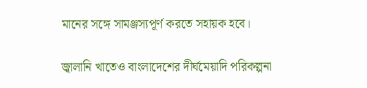মানের সঙ্গে সামঞ্জস্যপূর্ণ করতে সহায়ক হবে।

জ্বালানি খাতেও বাংলাদেশের দীর্ঘমেয়াদি পরিকল্পনা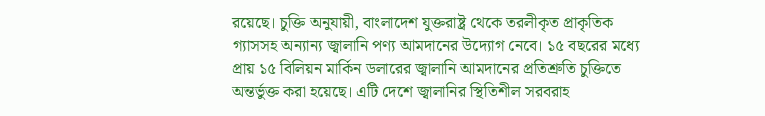রয়েছে। চুক্তি অনুযায়ী, বাংলাদেশ যুক্তরাষ্ট্র থেকে তরলীকৃত প্রাকৃতিক গ্যাসসহ অন্যান্য জ্বালানি পণ্য আমদানের উদ্যোগ নেবে। ১৫ বছরের মধ্যে প্রায় ১৫ বিলিয়ন মার্কিন ডলারের জ্বালানি আমদানের প্রতিশ্রুতি চুক্তিতে অন্তর্ভুক্ত করা হয়েছে। এটি দেশে জ্বালানির স্থিতিশীল সরবরাহ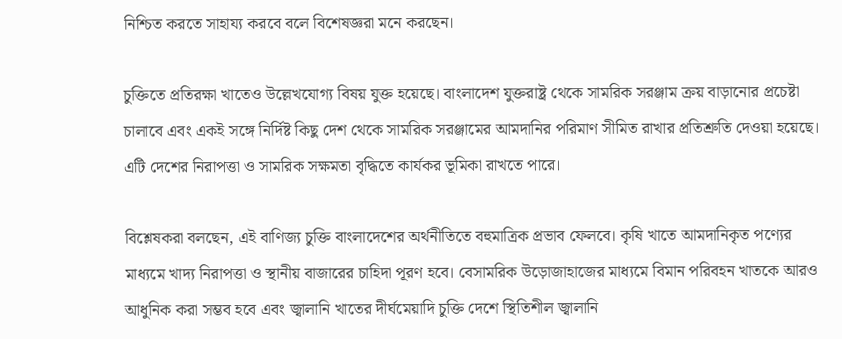নিশ্চিত করতে সাহায্য করবে বলে বিশেষজ্ঞরা মনে করছেন।

চুক্তিতে প্রতিরক্ষা খাতেও উল্লেখযোগ্য বিষয় যুক্ত হয়েছে। বাংলাদেশ যুক্তরাষ্ট্র থেকে সামরিক সরঞ্জাম ক্রয় বাড়ানোর প্রচেষ্টা চালাবে এবং একই সঙ্গে নির্দিষ্ট কিছু দেশ থেকে সামরিক সরঞ্জামের আমদানির পরিমাণ সীমিত রাখার প্রতিশ্রুতি দেওয়া হয়েছে। এটি দেশের নিরাপত্তা ও সামরিক সক্ষমতা বৃদ্ধিতে কার্যকর ভূমিকা রাখতে পারে।

বিশ্লেষকরা বলছেন, এই বাণিজ্য চুক্তি বাংলাদেশের অর্থনীতিতে বহুমাত্রিক প্রভাব ফেলবে। কৃষি খাতে আমদানিকৃত পণ্যের মাধ্যমে খাদ্য নিরাপত্তা ও স্থানীয় বাজারের চাহিদা পূরণ হবে। বেসামরিক উড়োজাহাজের মাধ্যমে বিমান পরিবহন খাতকে আরও আধুনিক করা সম্ভব হবে এবং জ্বালানি খাতের দীর্ঘমেয়াদি চুক্তি দেশে স্থিতিশীল জ্বালানি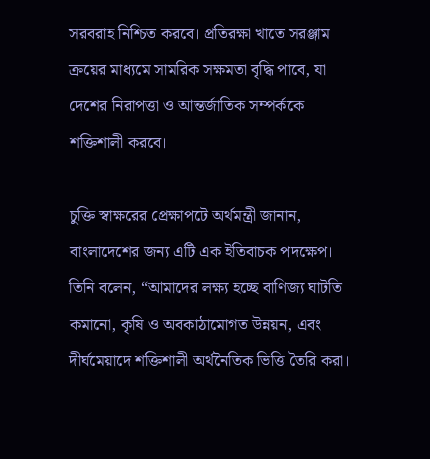সরবরাহ নিশ্চিত করবে। প্রতিরক্ষা খাতে সরঞ্জাম ক্রয়ের মাধ্যমে সামরিক সক্ষমতা বৃদ্ধি পাবে, যা দেশের নিরাপত্তা ও আন্তর্জাতিক সম্পর্ককে শক্তিশালী করবে।

চুক্তি স্বাক্ষরের প্রেক্ষাপটে অর্থমন্ত্রী জানান, বাংলাদেশের জন্য এটি এক ইতিবাচক পদক্ষেপ। তিনি বলেন, “আমাদের লক্ষ্য হচ্ছে বাণিজ্য ঘাটতি কমানো, কৃষি ও অবকাঠামোগত উন্নয়ন, এবং দীর্ঘমেয়াদে শক্তিশালী অর্থনৈতিক ভিত্তি তৈরি করা।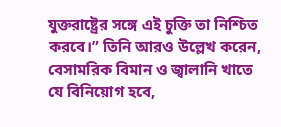যুক্তরাষ্ট্রের সঙ্গে এই চুক্তি তা নিশ্চিত করবে।” তিনি আরও উল্লেখ করেন, বেসামরিক বিমান ও জ্বালানি খাতে যে বিনিয়োগ হবে,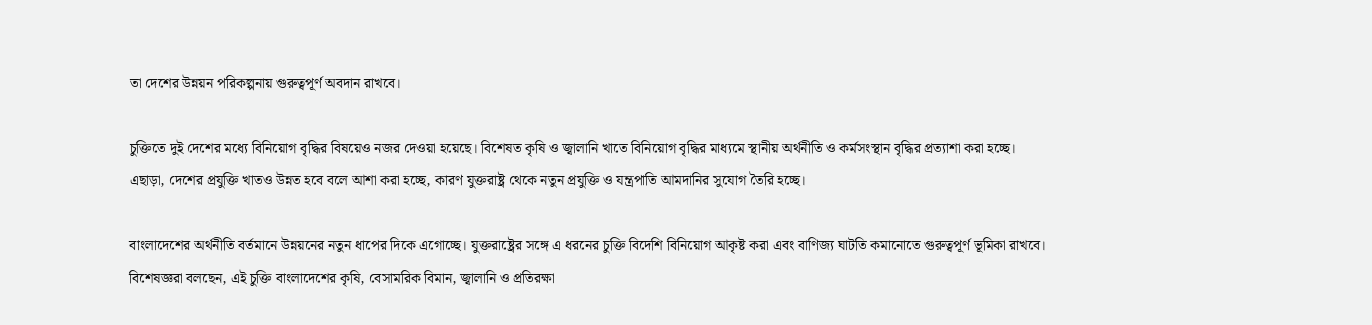তা দেশের উন্নয়ন পরিকল্পনায় গুরুত্বপূর্ণ অবদান রাখবে।

চুক্তিতে দুই দেশের মধ্যে বিনিয়োগ বৃদ্ধির বিষয়েও নজর দেওয়া হয়েছে। বিশেষত কৃষি ও জ্বালানি খাতে বিনিয়োগ বৃদ্ধির মাধ্যমে স্থানীয় অর্থনীতি ও কর্মসংস্থান বৃদ্ধির প্রত্যাশা করা হচ্ছে। এছাড়া, দেশের প্রযুক্তি খাতও উন্নত হবে বলে আশা করা হচ্ছে, কারণ যুক্তরাষ্ট্র থেকে নতুন প্রযুক্তি ও যন্ত্রপাতি আমদানির সুযোগ তৈরি হচ্ছে।

বাংলাদেশের অর্থনীতি বর্তমানে উন্নয়নের নতুন ধাপের দিকে এগোচ্ছে। যুক্তরাষ্ট্রের সঙ্গে এ ধরনের চুক্তি বিদেশি বিনিয়োগ আকৃষ্ট করা এবং বাণিজ্য ঘাটতি কমানোতে গুরুত্বপূর্ণ ভূমিকা রাখবে। বিশেষজ্ঞরা বলছেন, এই চুক্তি বাংলাদেশের কৃষি, বেসামরিক বিমান, জ্বালানি ও প্রতিরক্ষা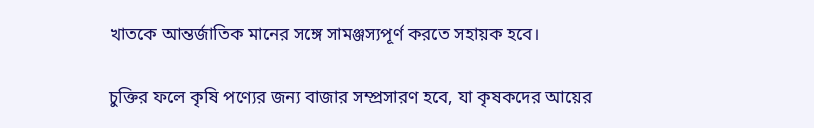খাতকে আন্তর্জাতিক মানের সঙ্গে সামঞ্জস্যপূর্ণ করতে সহায়ক হবে।

চুক্তির ফলে কৃষি পণ্যের জন্য বাজার সম্প্রসারণ হবে, যা কৃষকদের আয়ের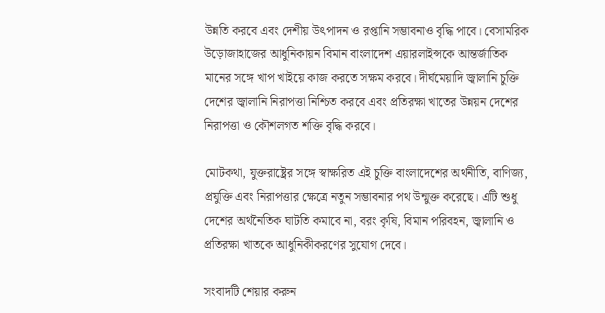উন্নতি করবে এবং দেশীয় উৎপাদন ও রপ্তানি সম্ভাবনাও বৃদ্ধি পাবে। বেসামরিক উড়োজাহাজের আধুনিকায়ন বিমান বাংলাদেশ এয়ারলাইন্সকে আন্তর্জাতিক মানের সঙ্গে খাপ খাইয়ে কাজ করতে সক্ষম করবে। দীর্ঘমেয়াদি জ্বালানি চুক্তি দেশের জ্বালানি নিরাপত্তা নিশ্চিত করবে এবং প্রতিরক্ষা খাতের উন্নয়ন দেশের নিরাপত্তা ও কৌশলগত শক্তি বৃদ্ধি করবে।

মোটকথা, যুক্তরাষ্ট্রের সঙ্গে স্বাক্ষরিত এই চুক্তি বাংলাদেশের অর্থনীতি, বাণিজ্য, প্রযুক্তি এবং নিরাপত্তার ক্ষেত্রে নতুন সম্ভাবনার পথ উন্মুক্ত করেছে। এটি শুধু দেশের অর্থনৈতিক ঘাটতি কমাবে না, বরং কৃষি, বিমান পরিবহন, জ্বালানি ও প্রতিরক্ষা খাতকে আধুনিকীকরণের সুযোগ দেবে।

সংবাদটি শেয়ার করুন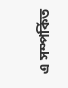এ সম্পর্কিত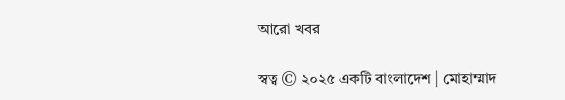আরো খবর

স্বত্ব © ২০২৫ একটি বাংলাদেশ | মোহাম্মাদ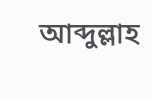আব্দুল্লাহ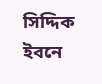সিদ্দিক ইবনে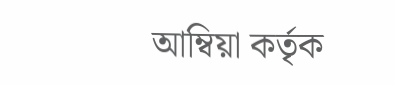আম্বিয়া কর্তৃক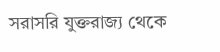সরাসরি যুক্তরাজ্য থেকে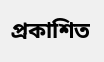প্রকাশিত